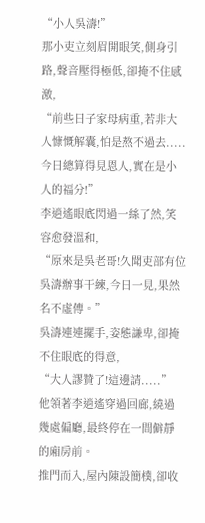“小人吳濤!”
那小吏立刻眉開眼笑,側身引路,聲音壓得極低,卻掩不住感激,
“前些日子家母病重,若非大人慷慨解囊,怕是熬不過去.....今日總算得見恩人,實在是小人的福分!”
李逍遙眼底閃過一絲了然,笑容愈發溫和,
“原來是吳老哥!久聞吏部有位吳濤辦事干練,今日一見,果然名不虛傳。”
吳濤連連擺手,姿態謙卑,卻掩不住眼底的得意,
“大人謬贊了!這邊請.....”
他領著李逍遙穿過回廊,繞過幾處偏廳,最終停在一間僻靜的廂房前。
推門而入,屋內陳設簡樸,卻收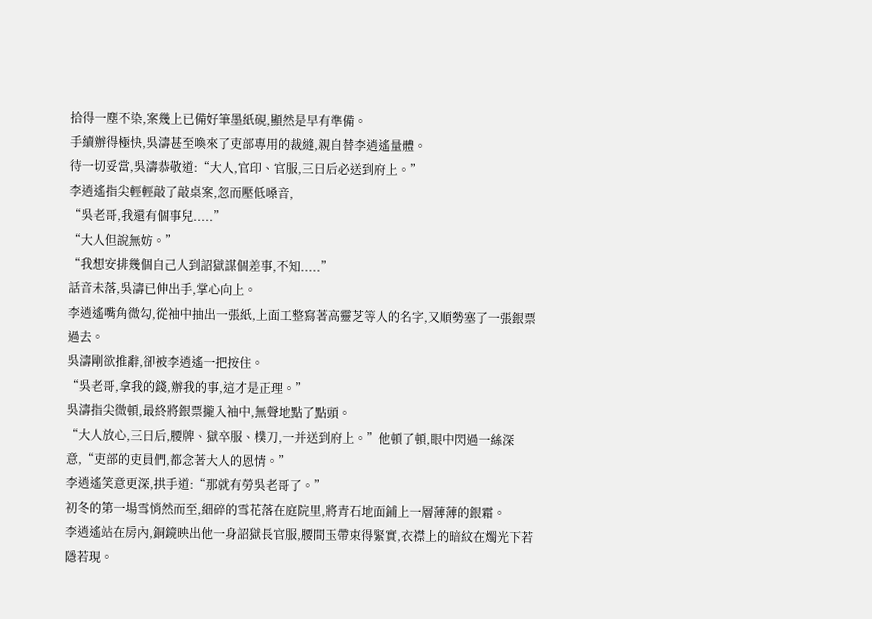拾得一塵不染,案幾上已備好筆墨紙硯,顯然是早有準備。
手續辦得極快,吳濤甚至喚來了吏部專用的裁縫,親自替李逍遙量體。
待一切妥當,吳濤恭敬道:“大人,官印、官服,三日后必送到府上。”
李逍遙指尖輕輕敲了敲桌案,忽而壓低嗓音,
“吳老哥,我還有個事兒.....”
“大人但說無妨。”
“我想安排幾個自己人到詔獄謀個差事,不知.....”
話音未落,吳濤已伸出手,掌心向上。
李逍遙嘴角微勾,從袖中抽出一張紙,上面工整寫著高靈芝等人的名字,又順勢塞了一張銀票過去。
吳濤剛欲推辭,卻被李逍遙一把按住。
“吳老哥,拿我的錢,辦我的事,這才是正理。”
吳濤指尖微頓,最終將銀票攏入袖中,無聲地點了點頭。
“大人放心,三日后,腰牌、獄卒服、樸刀,一并送到府上。”他頓了頓,眼中閃過一絲深意,“吏部的吏員們,都念著大人的恩情。”
李逍遙笑意更深,拱手道:“那就有勞吳老哥了。”
初冬的第一場雪悄然而至,細碎的雪花落在庭院里,將青石地面鋪上一層薄薄的銀霜。
李逍遙站在房內,銅鏡映出他一身詔獄長官服,腰間玉帶束得緊實,衣襟上的暗紋在燭光下若隱若現。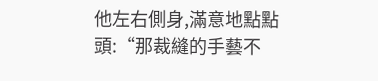他左右側身,滿意地點點頭:“那裁縫的手藝不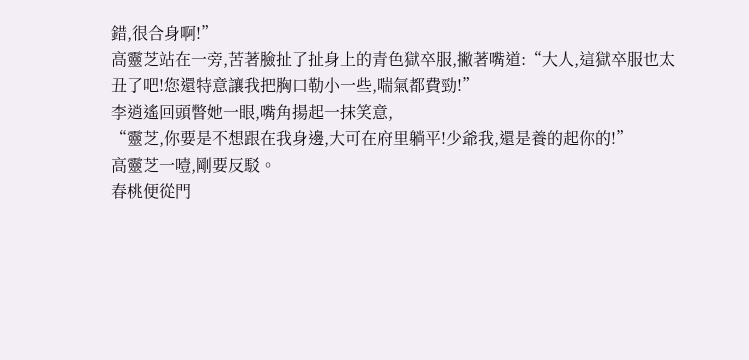錯,很合身啊!”
高靈芝站在一旁,苦著臉扯了扯身上的青色獄卒服,撇著嘴道:“大人,這獄卒服也太丑了吧!您還特意讓我把胸口勒小一些,喘氣都費勁!”
李逍遙回頭瞥她一眼,嘴角揚起一抹笑意,
“靈芝,你要是不想跟在我身邊,大可在府里躺平!少爺我,還是養的起你的!”
高靈芝一噎,剛要反駁。
春桃便從門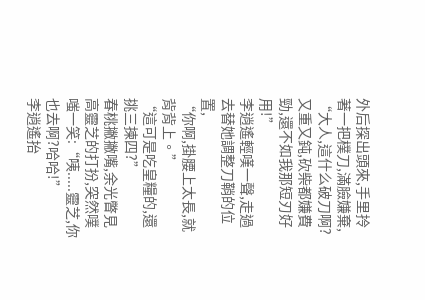外后探出頭來,手里拎著一把樸刀,滿臉嫌棄,
“大人,這什么破刀啊?又重又鈍,砍柴都嫌費勁,還不如我那短刃好用!”
李逍遙輕嘆一聲,走過去替她調整刀鞘的位置,
“你啊,掛腰上太長,就背背上。”
“這可是吃皇糧的,還挑三揀四?”
春桃撇撇嘴,余光瞥見高靈芝的打扮,突然噗嗤一笑:“咦.....靈芝,你也去啊?哈哈!”
李逍遙抬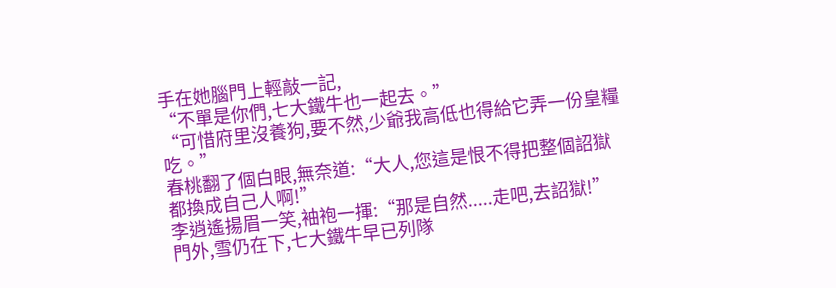手在她腦門上輕敲一記,
“不單是你們,七大鐵牛也一起去。”
“可惜府里沒養狗,要不然,少爺我高低也得給它弄一份皇糧吃。”
春桃翻了個白眼,無奈道:“大人,您這是恨不得把整個詔獄都換成自己人啊!”
李逍遙揚眉一笑,袖袍一揮:“那是自然.....走吧,去詔獄!”
門外,雪仍在下,七大鐵牛早已列隊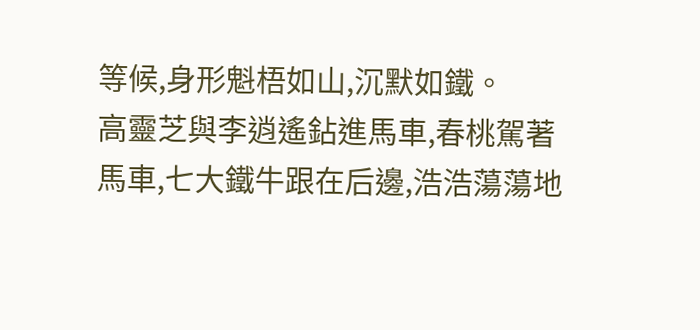等候,身形魁梧如山,沉默如鐵。
高靈芝與李逍遙鉆進馬車,春桃駕著馬車,七大鐵牛跟在后邊,浩浩蕩蕩地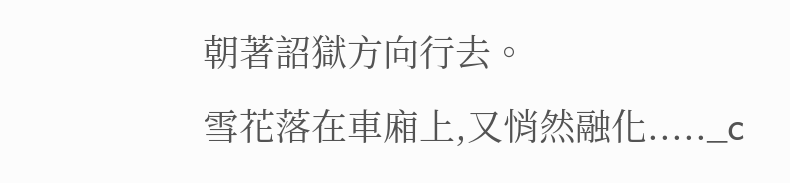朝著詔獄方向行去。
雪花落在車廂上,又悄然融化....._c